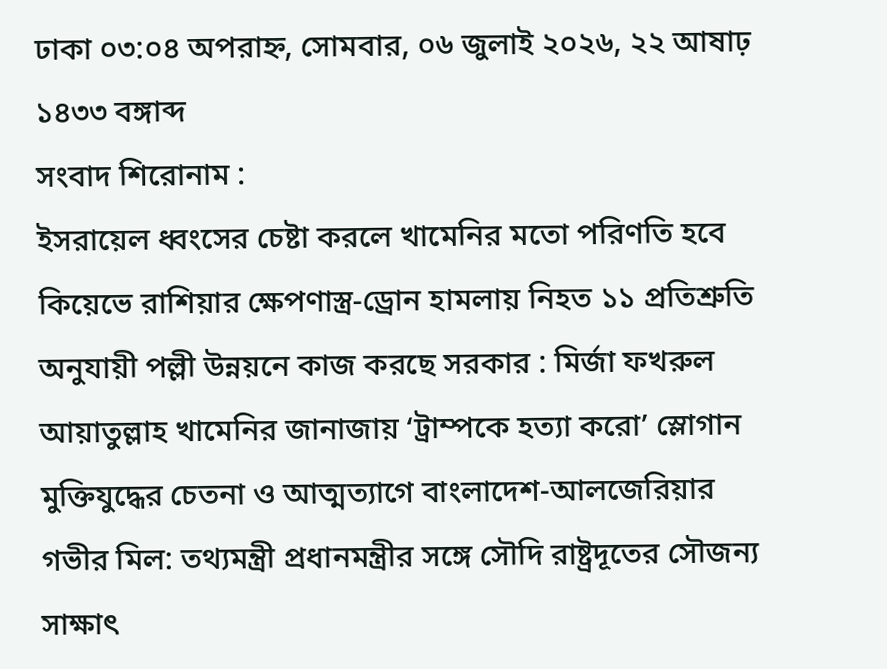ঢাকা ০৩:০৪ অপরাহ্ন, সোমবার, ০৬ জুলাই ২০২৬, ২২ আষাঢ় ১৪৩৩ বঙ্গাব্দ
সংবাদ শিরোনাম :
ইসরায়েল ধ্বংসের চেষ্টা করলে খামেনির মতো পরিণতি হবে কিয়েভে রাশিয়ার ক্ষেপণাস্ত্র-ড্রোন হামলায় নিহত ১১ প্রতিশ্রুতি অনুযায়ী পল্লী উন্নয়নে কাজ করছে সরকার : মির্জা ফখরুল আয়াতুল্লাহ খামেনির জানাজায় ‘ট্রাম্পকে হত্যা করো’ স্লোগান মুক্তিযুদ্ধের চেতনা ও আত্মত্যাগে বাংলাদেশ-আলজেরিয়ার গভীর মিল: তথ্যমন্ত্রী প্রধানমন্ত্রীর সঙ্গে সৌদি রাষ্ট্রদূতের সৌজন্য সাক্ষাৎ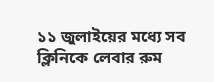১১ জুলাইয়ের মধ্যে সব ক্লিনিকে লেবার রুম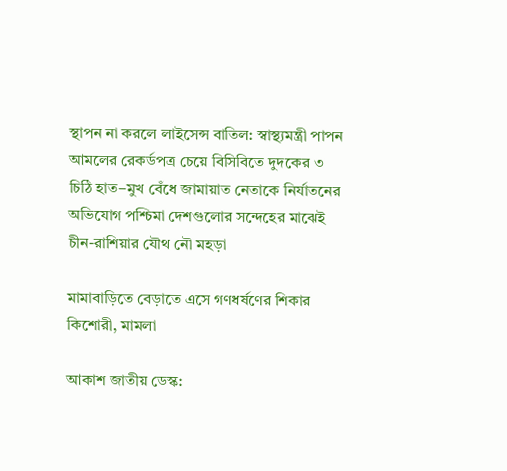স্থাপন না করলে লাইসেন্স বাতিল: স্বাস্থ্যমন্ত্রী পাপন আমলের রেকর্ডপত্র চেয়ে বিসিবিতে দুদকের ৩ চিঠি হাত–মুখ বেঁধে জামায়াত নেতাকে নির্যাতনের অভিযোগ পশ্চিমা দেশগুলোর সন্দেহের মাঝেই চীন-রাশিয়ার যৌথ নৌ মহড়া

মামাবাড়িতে বেড়াতে এসে গণধর্ষণের শিকার কিশোরী, মামলা

আকাশ জাতীয় ডেস্ক: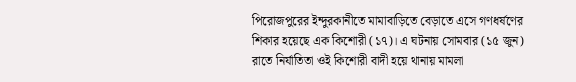পিরোজপুরের ইন্দুরকানীতে মামাবাড়িতে বেড়াতে এসে গণধর্ষণের শিকার হয়েছে এক কিশোরী (১৭)। এ ঘটনায় সোমবার (১৫ জুন) রাতে নির্যাতিতা ওই কিশোরী বাদী হয়ে থানায় মামলা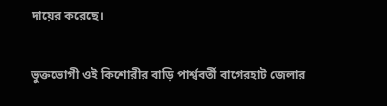দায়ের করেছে।

ভুক্তভোগী ওই কিশোরীর বাড়ি পার্শ্ববর্তী বাগেরহাট জেলার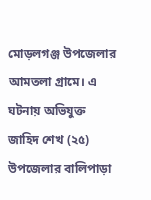মোড়লগঞ্জ উপজেলার আমতলা গ্রামে। এ ঘটনায় অভিযুক্ত জাহিদ শেখ (২৫) উপজেলার বালিপাড়া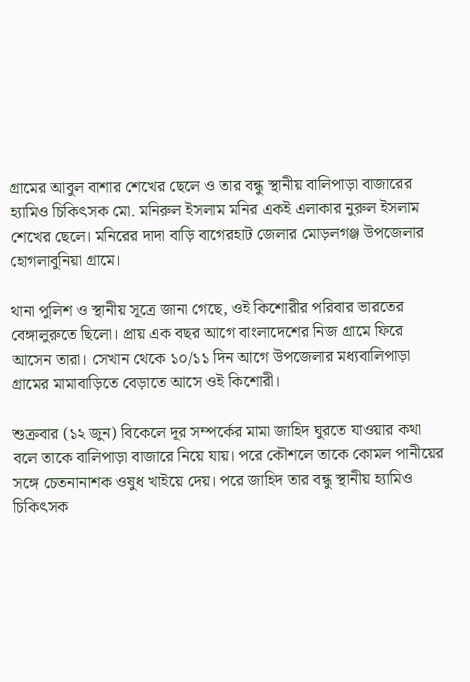গ্রামের আবুল বাশার শেখের ছেলে ও তার বন্ধু স্থানীয় বালিপাড়া বাজারের হ্যামিও চিকিৎসক মো. মনিরুল ইসলাম মনির একই এলাকার নুরুল ইসলাম শেখের ছেলে। মনিরের দাদা বাড়ি বাগেরহাট জেলার মোড়লগঞ্জ উপজেলার হোগলাবুনিয়া গ্রামে।

থানা পুলিশ ও স্থানীয় সূত্রে জানা গেছে, ওই কিশোরীর পরিবার ভারতের বেঙ্গালুরুতে ছিলো। প্রায় এক বছর আগে বাংলাদেশের নিজ গ্রামে ফিরে আসেন তারা। সেখান থেকে ১০/১১ দিন আগে উপজেলার মধ্যবালিপাড়া গ্রামের মামাবাড়িতে বেড়াতে আসে ওই কিশোরী।

শুক্রবার (১২ জুন) বিকেলে দূর সম্পর্কের মামা জাহিদ ঘুরতে যাওয়ার কথা বলে তাকে বালিপাড়া বাজারে নিয়ে যায়। পরে কৌশলে তাকে কোমল পানীয়ের সঙ্গে চেতনানাশক ওষুধ খাইয়ে দেয়। পরে জাহিদ তার বন্ধু স্থানীয় হ্যামিও চিকিৎসক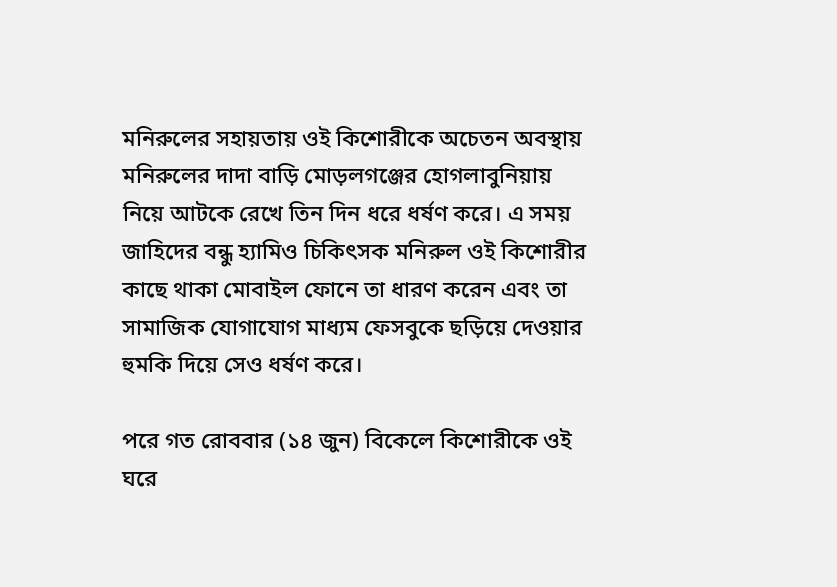মনিরুলের সহায়তায় ওই কিশোরীকে অচেতন অবস্থায় মনিরুলের দাদা বাড়ি মোড়লগঞ্জের হোগলাবুনিয়ায় নিয়ে আটকে রেখে তিন দিন ধরে ধর্ষণ করে। এ সময় জাহিদের বন্ধু হ্যামিও চিকিৎসক মনিরুল ওই কিশোরীর কাছে থাকা মোবাইল ফোনে তা ধারণ করেন এবং তা সামাজিক যোগাযোগ মাধ্যম ফেসবুকে ছড়িয়ে দেওয়ার হুমকি দিয়ে সেও ধর্ষণ করে।

পরে গত রোববার (১৪ জুন) বিকেলে কিশোরীকে ওই ঘরে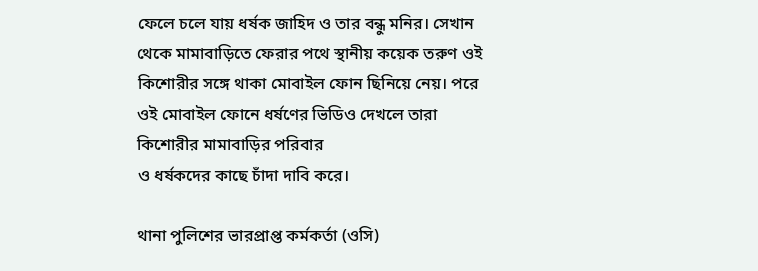ফেলে চলে যায় ধর্ষক জাহিদ ও তার বন্ধু মনির। সেখান থেকে মামাবাড়িতে ফেরার পথে স্থানীয় কয়েক তরুণ ওই কিশোরীর সঙ্গে থাকা মোবাইল ফোন ছিনিয়ে নেয়। পরে ওই মোবাইল ফোনে ধর্ষণের ভিডিও দেখলে তারা কিশোরীর মামাবাড়ির পরিবার
ও ধর্ষকদের কাছে চাঁদা দাবি করে।

থানা পুলিশের ভারপ্রাপ্ত কর্মকর্তা (ওসি)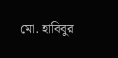মো. হাবিবুর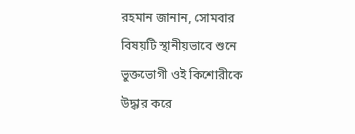রহমান জানান, সোমবার বিষয়টি স্থানীয়ভাবে শুনে ভুক্তভোগী ওই কিশোরীকে উদ্ধার করে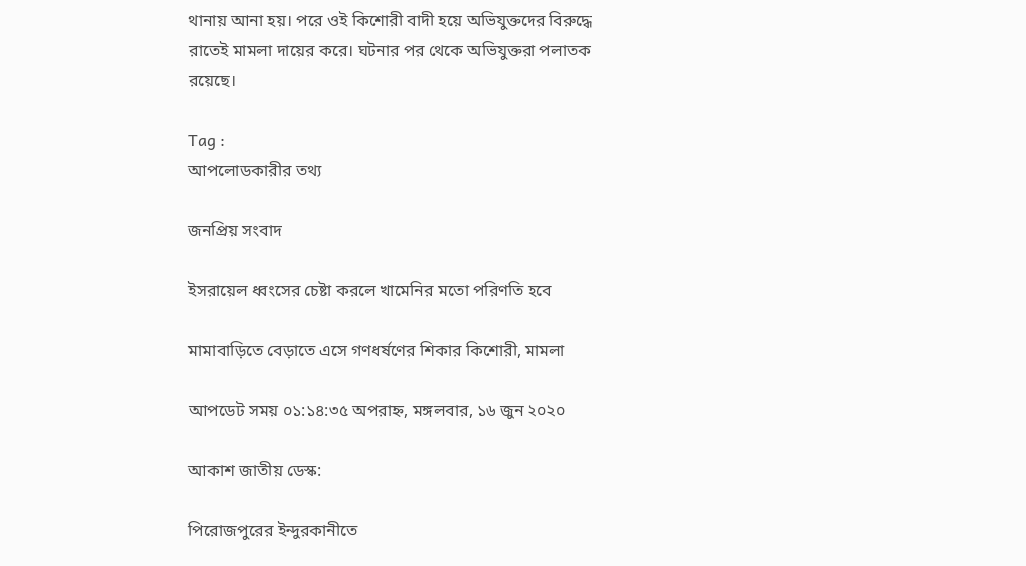থানায় আনা হয়। পরে ওই কিশোরী বাদী হয়ে অভিযুক্তদের বিরুদ্ধে রাতেই মামলা দায়ের করে। ঘটনার পর থেকে অভিযুক্তরা পলাতক রয়েছে।

Tag :
আপলোডকারীর তথ্য

জনপ্রিয় সংবাদ

ইসরায়েল ধ্বংসের চেষ্টা করলে খামেনির মতো পরিণতি হবে

মামাবাড়িতে বেড়াতে এসে গণধর্ষণের শিকার কিশোরী, মামলা

আপডেট সময় ০১:১৪:৩৫ অপরাহ্ন, মঙ্গলবার, ১৬ জুন ২০২০

আকাশ জাতীয় ডেস্ক:

পিরোজপুরের ইন্দুরকানীতে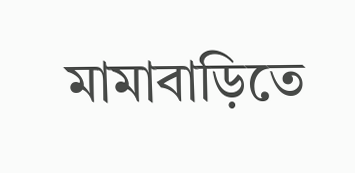মামাবাড়িতে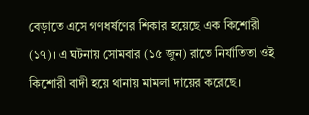বেড়াতে এসে গণধর্ষণের শিকার হয়েছে এক কিশোরী (১৭)। এ ঘটনায় সোমবার (১৫ জুন) রাতে নির্যাতিতা ওই কিশোরী বাদী হয়ে থানায় মামলা দায়ের করেছে।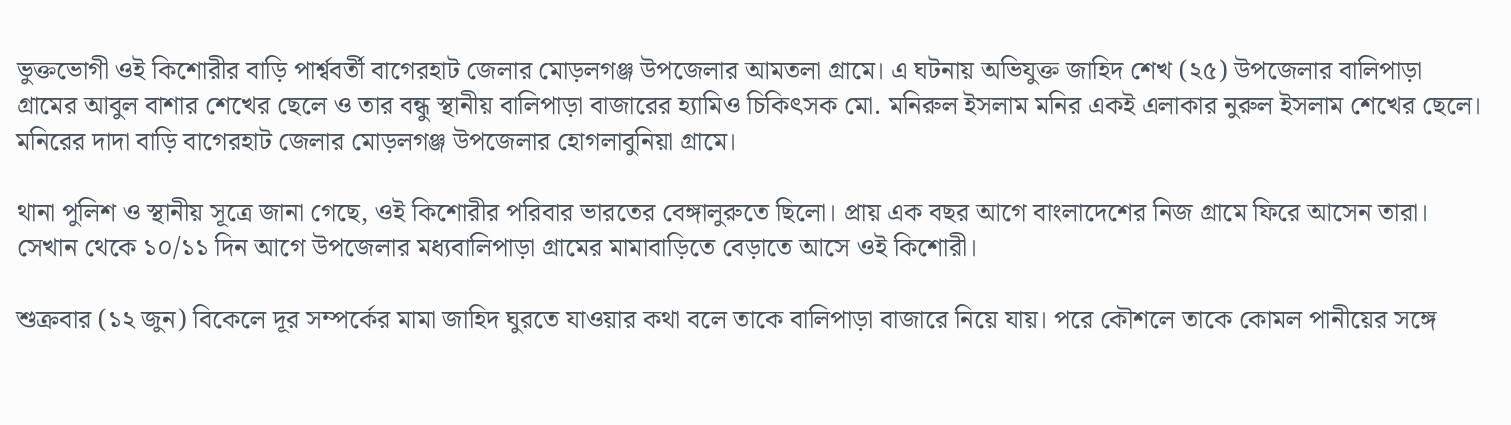ভুক্তভোগী ওই কিশোরীর বাড়ি পার্শ্ববর্তী বাগেরহাট জেলার মোড়লগঞ্জ উপজেলার আমতলা গ্রামে। এ ঘটনায় অভিযুক্ত জাহিদ শেখ (২৫) উপজেলার বালিপাড়া গ্রামের আবুল বাশার শেখের ছেলে ও তার বন্ধু স্থানীয় বালিপাড়া বাজারের হ্যামিও চিকিৎসক মো. মনিরুল ইসলাম মনির একই এলাকার নুরুল ইসলাম শেখের ছেলে। মনিরের দাদা বাড়ি বাগেরহাট জেলার মোড়লগঞ্জ উপজেলার হোগলাবুনিয়া গ্রামে।

থানা পুলিশ ও স্থানীয় সূত্রে জানা গেছে, ওই কিশোরীর পরিবার ভারতের বেঙ্গালুরুতে ছিলো। প্রায় এক বছর আগে বাংলাদেশের নিজ গ্রামে ফিরে আসেন তারা। সেখান থেকে ১০/১১ দিন আগে উপজেলার মধ্যবালিপাড়া গ্রামের মামাবাড়িতে বেড়াতে আসে ওই কিশোরী।

শুক্রবার (১২ জুন) বিকেলে দূর সম্পর্কের মামা জাহিদ ঘুরতে যাওয়ার কথা বলে তাকে বালিপাড়া বাজারে নিয়ে যায়। পরে কৌশলে তাকে কোমল পানীয়ের সঙ্গে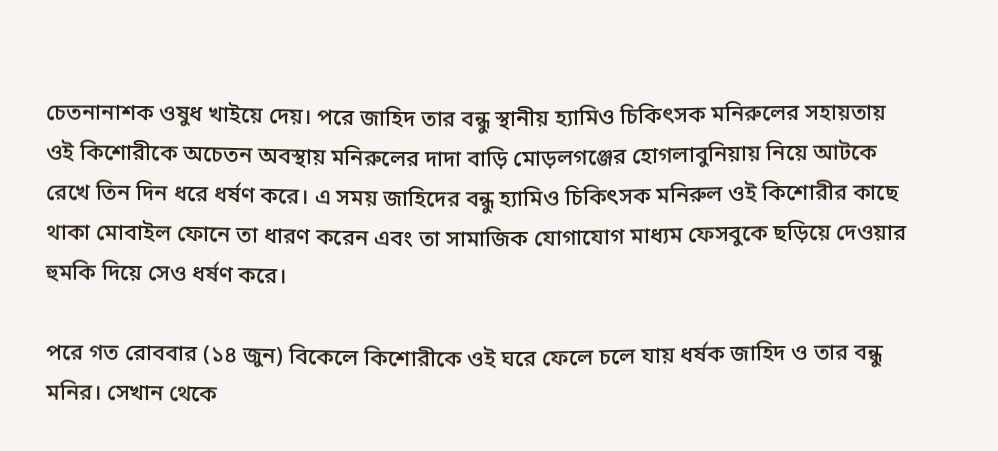চেতনানাশক ওষুধ খাইয়ে দেয়। পরে জাহিদ তার বন্ধু স্থানীয় হ্যামিও চিকিৎসক মনিরুলের সহায়তায় ওই কিশোরীকে অচেতন অবস্থায় মনিরুলের দাদা বাড়ি মোড়লগঞ্জের হোগলাবুনিয়ায় নিয়ে আটকে রেখে তিন দিন ধরে ধর্ষণ করে। এ সময় জাহিদের বন্ধু হ্যামিও চিকিৎসক মনিরুল ওই কিশোরীর কাছে থাকা মোবাইল ফোনে তা ধারণ করেন এবং তা সামাজিক যোগাযোগ মাধ্যম ফেসবুকে ছড়িয়ে দেওয়ার হুমকি দিয়ে সেও ধর্ষণ করে।

পরে গত রোববার (১৪ জুন) বিকেলে কিশোরীকে ওই ঘরে ফেলে চলে যায় ধর্ষক জাহিদ ও তার বন্ধু মনির। সেখান থেকে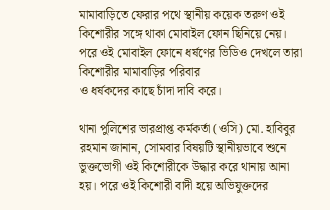মামাবাড়িতে ফেরার পথে স্থানীয় কয়েক তরুণ ওই কিশোরীর সঙ্গে থাকা মোবাইল ফোন ছিনিয়ে নেয়। পরে ওই মোবাইল ফোনে ধর্ষণের ভিডিও দেখলে তারা কিশোরীর মামাবাড়ির পরিবার
ও ধর্ষকদের কাছে চাঁদা দাবি করে।

থানা পুলিশের ভারপ্রাপ্ত কর্মকর্তা (ওসি) মো. হাবিবুর রহমান জানান, সোমবার বিষয়টি স্থানীয়ভাবে শুনে ভুক্তভোগী ওই কিশোরীকে উদ্ধার করে থানায় আনা হয়। পরে ওই কিশোরী বাদী হয়ে অভিযুক্তদের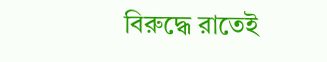বিরুদ্ধে রাতেই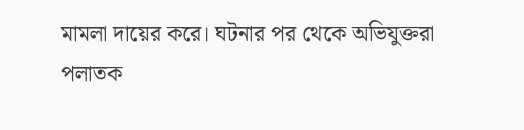মামলা দায়ের করে। ঘটনার পর থেকে অভিযুক্তরা পলাতক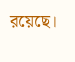রয়েছে।